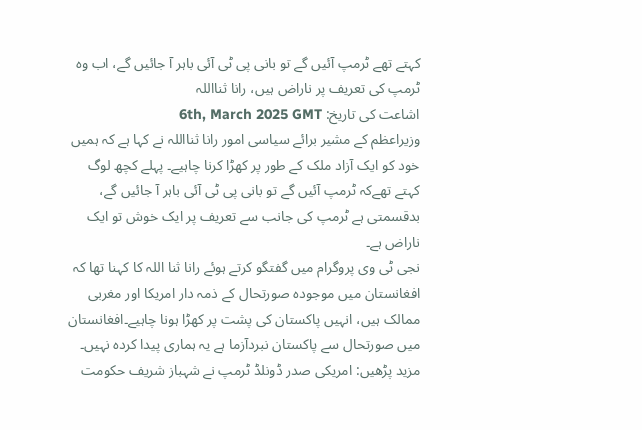کہتے تھے ٹرمپ آئیں گے تو بانی پی ٹی آئی باہر آ جائیں گے، اب وہ ٹرمپ کی تعریف پر ناراض ہیں، رانا ثنااللہ
اشاعت کی تاریخ: 6th, March 2025 GMT
وزیراعظم کے مشیر برائے سیاسی امور رانا ثنااللہ نے کہا ہے کہ ہمیں خود کو ایک آزاد ملک کے طور پر کھڑا کرنا چاہیے۔ پہلے کچھ لوگ کہتے تھےکہ ٹرمپ آئیں گے تو بانی پی ٹی آئی باہر آ جائیں گے، بدقسمتی ہے ٹرمپ کی جانب سے تعریف پر ایک خوش تو ایک ناراض ہے۔
نجی ٹی وی پروگرام میں گفتگو کرتے ہوئے رانا ثنا اللہ کا کہنا تھا کہ افغانستان میں موجودہ صورتحال کے ذمہ دار امریکا اور مغربی ممالک ہیں، انہیں پاکستان کی پشت پر کھڑا ہونا چاہیے۔افغانستان میں صورتحال سے پاکستان نبردآزما ہے یہ ہماری پیدا کردہ نہیں۔
مزید پڑھیں: امریکی صدر ڈونلڈ ٹرمپ نے شہباز شریف حکومت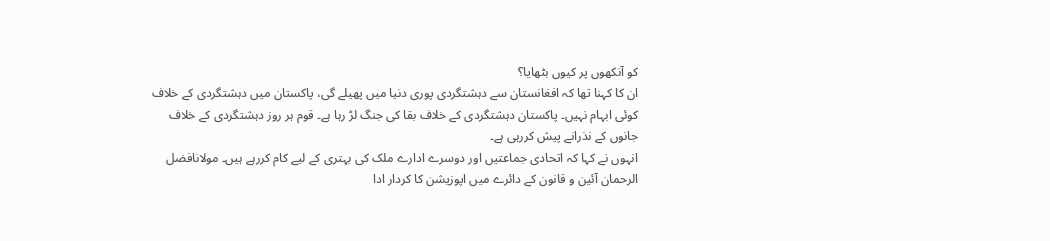کو آنکھوں پر کیوں بٹھایا؟
ان کا کہنا تھا کہ افغانستان سے دہشتگردی پوری دنیا میں پھیلے گی، پاکستان میں دہشتگردی کے خلاف کوئی ابہام نہیں۔ پاکستان دہشتگردی کے خلاف بقا کی جنگ لڑ رہا ہے۔ قوم ہر روز دہشتگردی کے خلاف جانوں کے نذرانے پیش کررہی ہے۔
انہوں نے کہا کہ اتحادی جماعتیں اور دوسرے ادارے ملک کی بہتری کے لیے کام کررہے ہیں۔ مولانافضل الرحمان آئین و قانون کے دائرے میں اپوزیشن کا کردار ادا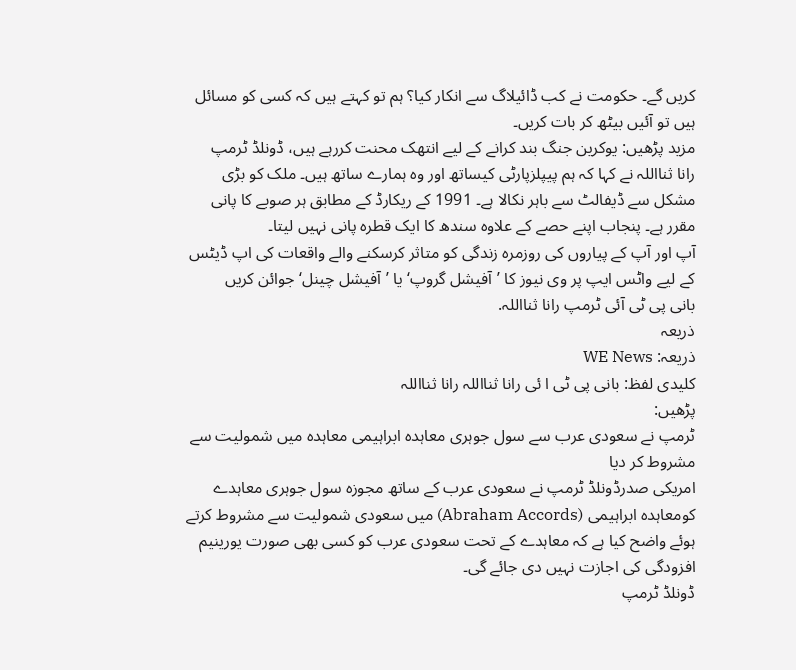کریں گے۔ حکومت نے کب ڈائیلاگ سے انکار کیا؟ ہم تو کہتے ہیں کہ کسی کو مسائل ہیں تو آئیں بیٹھ کر بات کریں۔
مزید پڑھیں: یوکرین جنگ بند کرانے کے لیے انتھک محنت کررہے ہیں، ڈونلڈ ٹرمپ
رانا ثنااللہ نے کہا کہ ہم پیپلزپارٹی کیساتھ اور وہ ہمارے ساتھ ہیں۔ ملک کو بڑی مشکل سے ڈیفالٹ سے باہر نکالا ہے۔ 1991 کے ریکارڈ کے مطابق ہر صوبے کا پانی مقرر ہے۔ پنجاب اپنے حصے کے علاوہ سندھ کا ایک قطرہ پانی نہیں لیتا۔
آپ اور آپ کے پیاروں کی روزمرہ زندگی کو متاثر کرسکنے والے واقعات کی اپ ڈیٹس کے لیے واٹس ایپ پر وی نیوز کا ’آفیشل گروپ‘ یا ’آفیشل چینل‘ جوائن کریں
بانی پی ٹی آئی ٹرمپ رانا ثنااللہ.
ذریعہ
ذریعہ: WE News
کلیدی لفظ: بانی پی ٹی ا ئی رانا ثنااللہ رانا ثنااللہ
پڑھیں:
ٹرمپ نے سعودی عرب سے سول جوہری معاہدہ ابراہیمی معاہدہ میں شمولیت سے مشروط کر دیا
امریکی صدرڈونلڈ ٹرمپ نے سعودی عرب کے ساتھ مجوزہ سول جوہری معاہدے کومعاہدہ ابراہیمی (Abraham Accords) میں سعودی شمولیت سے مشروط کرتے ہوئے واضح کیا ہے کہ معاہدے کے تحت سعودی عرب کو کسی بھی صورت یورینیم افزودگی کی اجازت نہیں دی جائے گی۔
ڈونلڈ ٹرمپ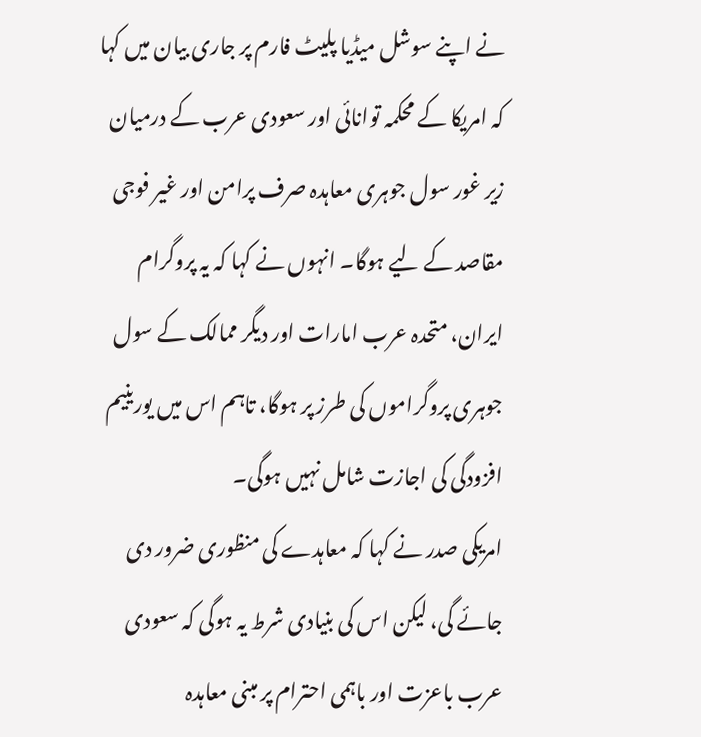نے اپنے سوشل میڈیا پلیٹ فارم پر جاری بیان میں کہا کہ امریکا کے محکمہ توانائی اور سعودی عرب کے درمیان زیر غور سول جوہری معاہدہ صرف پرامن اور غیر فوجی مقاصد کے لیے ہوگا۔ انہوں نے کہا کہ یہ پروگرام ایران، متحدہ عرب امارات اور دیگر ممالک کے سول جوہری پروگراموں کی طرز پر ہوگا، تاہم اس میں یورینیم افزودگی کی اجازت شامل نہیں ہوگی۔
امریکی صدر نے کہا کہ معاہدے کی منظوری ضرور دی جائے گی، لیکن اس کی بنیادی شرط یہ ہوگی کہ سعودی عرب باعزت اور باہمی احترام پر مبنی معاہدہ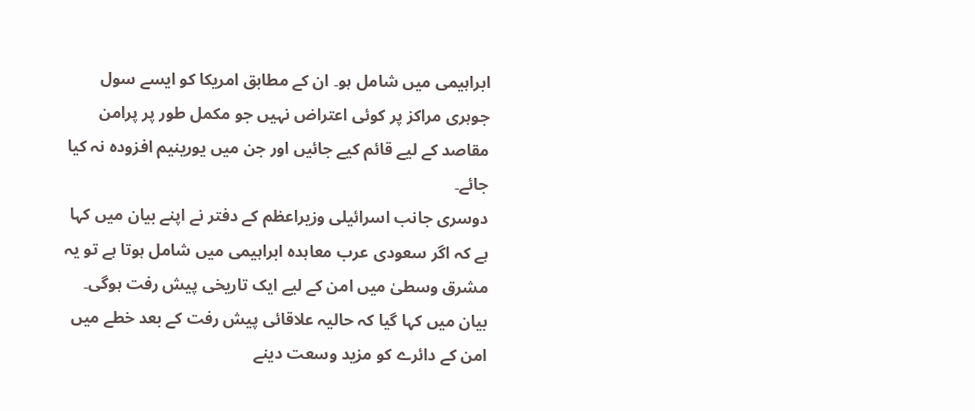ابراہیمی میں شامل ہو۔ ان کے مطابق امریکا کو ایسے سول جوہری مراکز پر کوئی اعتراض نہیں جو مکمل طور پر پرامن مقاصد کے لیے قائم کیے جائیں اور جن میں یورینیم افزودہ نہ کیا جائے۔
دوسری جانب اسرائیلی وزیراعظم کے دفتر نے اپنے بیان میں کہا ہے کہ اگر سعودی عرب معاہدہ ابراہیمی میں شامل ہوتا ہے تو یہ مشرق وسطیٰ میں امن کے لیے ایک تاریخی پیش رفت ہوگی۔ بیان میں کہا گیا کہ حالیہ علاقائی پیش رفت کے بعد خطے میں امن کے دائرے کو مزید وسعت دینے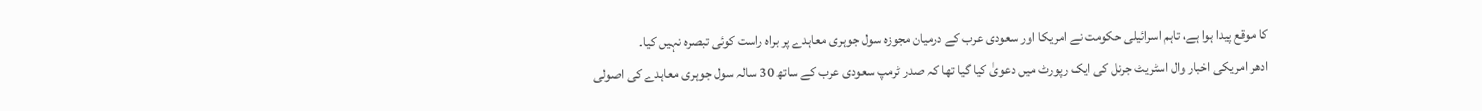کا موقع پیدا ہوا ہے، تاہم اسرائیلی حکومت نے امریکا اور سعودی عرب کے درمیان مجوزہ سول جوہری معاہدے پر براہ راست کوئی تبصرہ نہیں کیا۔
ادھر امریکی اخبار وال اسٹریٹ جرنل کی ایک رپورٹ میں دعویٰ کیا گیا تھا کہ صدر ٹرمپ سعودی عرب کے ساتھ 30 سالہ سول جوہری معاہدے کی اصولی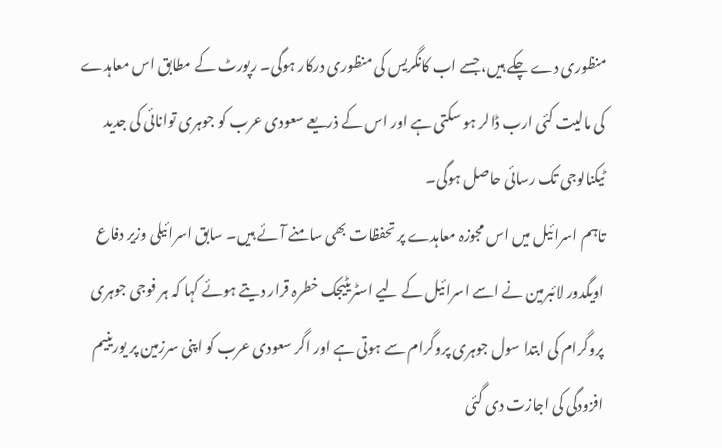منظوری دے چکے ہیں، جسے اب کانگریس کی منظوری درکار ہوگی۔ رپورٹ کے مطابق اس معاہدے کی مالیت کئی ارب ڈالر ہو سکتی ہے اور اس کے ذریعے سعودی عرب کو جوہری توانائی کی جدید ٹیکنالوجی تک رسائی حاصل ہوگی۔
تاہم اسرائیل میں اس مجوزہ معاہدے پر تحفظات بھی سامنے آئے ہیں۔ سابق اسرائیلی وزیر دفاع اویگدور لائبرمین نے اسے اسرائیل کے لیے اسٹریٹیجک خطرہ قرار دیتے ہوئے کہا کہ ہر فوجی جوہری پروگرام کی ابتدا سول جوہری پروگرام سے ہوتی ہے اور اگر سعودی عرب کو اپنی سرزمین پر یورینیم افزودگی کی اجازت دی گئی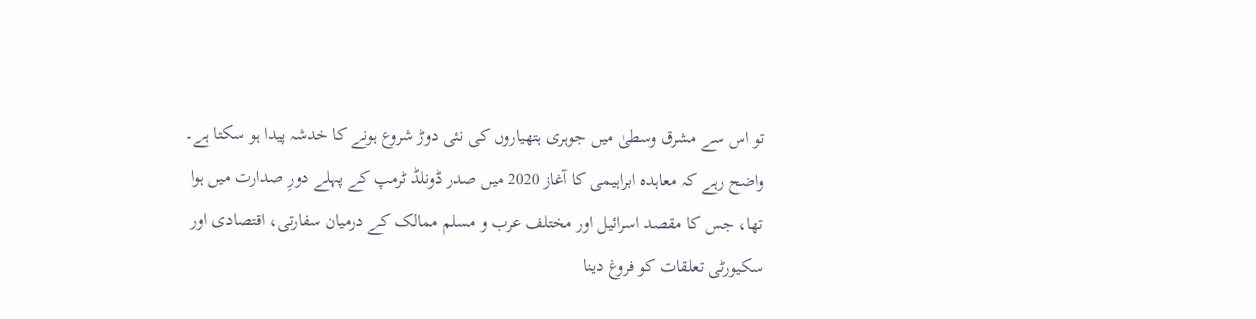تو اس سے مشرق وسطیٰ میں جوہری ہتھیاروں کی نئی دوڑ شروع ہونے کا خدشہ پیدا ہو سکتا ہے۔
واضح رہے کہ معاہدہ ابراہیمی کا آغاز 2020 میں صدر ڈونلڈ ٹرمپ کے پہلے دورِ صدارت میں ہوا تھا، جس کا مقصد اسرائیل اور مختلف عرب و مسلم ممالک کے درمیان سفارتی، اقتصادی اور سکیورٹی تعلقات کو فروغ دینا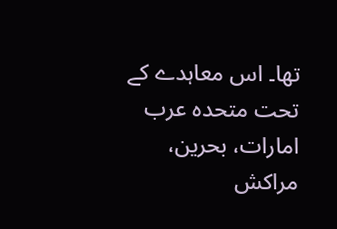تھا۔ اس معاہدے کے تحت متحدہ عرب امارات، بحرین، مراکش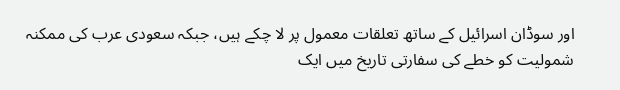اور سوڈان اسرائیل کے ساتھ تعلقات معمول پر لا چکے ہیں، جبکہ سعودی عرب کی ممکنہ شمولیت کو خطے کی سفارتی تاریخ میں ایک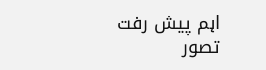اہم پیش رفت تصور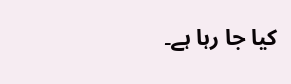کیا جا رہا ہے۔